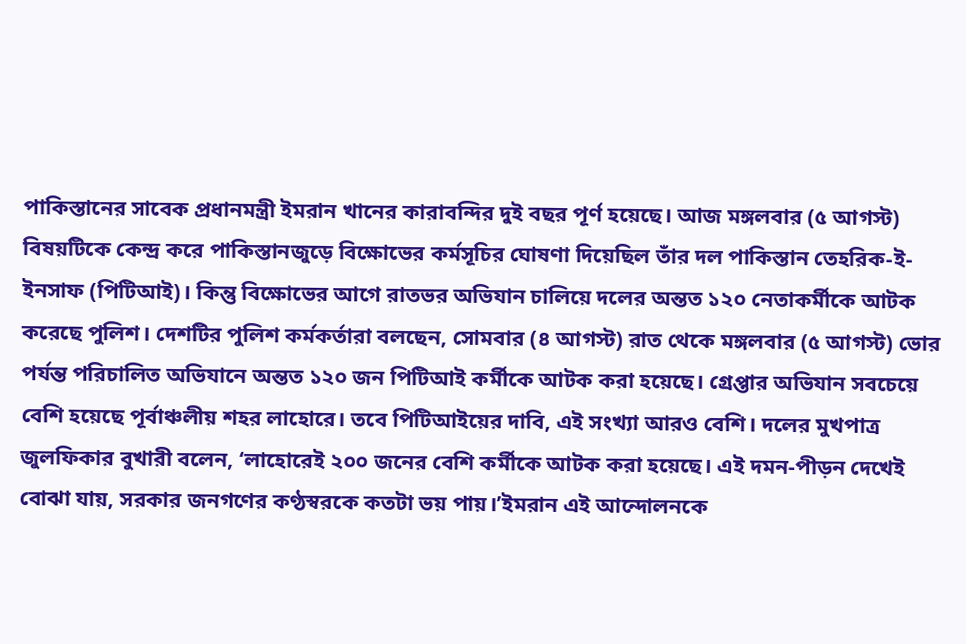পাকিস্তানের সাবেক প্রধানমন্ত্রী ইমরান খানের কারাবন্দির দুই বছর পূর্ণ হয়েছে। আজ মঙ্গলবার (৫ আগস্ট) বিষয়টিকে কেন্দ্র করে পাকিস্তানজুড়ে বিক্ষোভের কর্মসূচির ঘোষণা দিয়েছিল তাঁর দল পাকিস্তান তেহরিক-ই-ইনসাফ (পিটিআই)। কিন্তু বিক্ষোভের আগে রাতভর অভিযান চালিয়ে দলের অন্তত ১২০ নেতাকর্মীকে আটক করেছে পুলিশ। দেশটির পুলিশ কর্মকর্তারা বলছেন, সোমবার (৪ আগস্ট) রাত থেকে মঙ্গলবার (৫ আগস্ট) ভোর পর্যন্ত পরিচালিত অভিযানে অন্তত ১২০ জন পিটিআই কর্মীকে আটক করা হয়েছে। গ্রেপ্তার অভিযান সবচেয়ে বেশি হয়েছে পূর্বাঞ্চলীয় শহর লাহোরে। তবে পিটিআইয়ের দাবি, এই সংখ্যা আরও বেশি। দলের মুখপাত্র জুলফিকার বুখারী বলেন, ‘লাহোরেই ২০০ জনের বেশি কর্মীকে আটক করা হয়েছে। এই দমন-পীড়ন দেখেই বোঝা যায়, সরকার জনগণের কণ্ঠস্বরকে কতটা ভয় পায়।’ইমরান এই আন্দোলনকে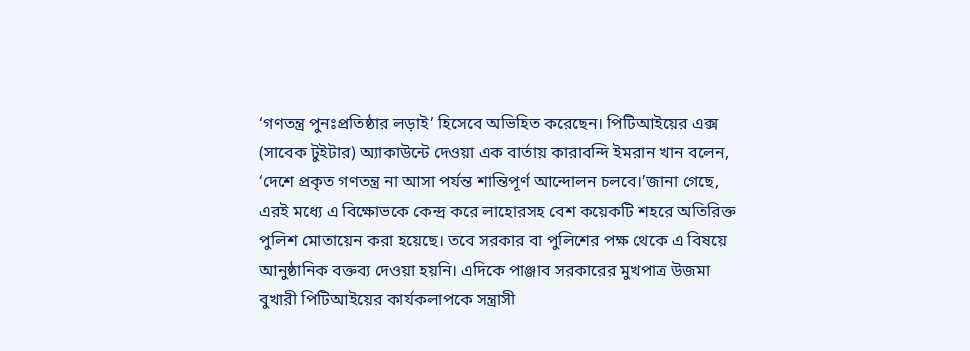‘গণতন্ত্র পুনঃপ্রতিষ্ঠার লড়াই’ হিসেবে অভিহিত করেছেন। পিটিআইয়ের এক্স (সাবেক টুইটার) অ্যাকাউন্টে দেওয়া এক বার্তায় কারাবন্দি ইমরান খান বলেন, ‘দেশে প্রকৃত গণতন্ত্র না আসা পর্যন্ত শান্তিপূর্ণ আন্দোলন চলবে।’জানা গেছে, এরই মধ্যে এ বিক্ষোভকে কেন্দ্র করে লাহোরসহ বেশ কয়েকটি শহরে অতিরিক্ত পুলিশ মোতায়েন করা হয়েছে। তবে সরকার বা পুলিশের পক্ষ থেকে এ বিষয়ে আনুষ্ঠানিক বক্তব্য দেওয়া হয়নি। এদিকে পাঞ্জাব সরকারের মুখপাত্র উজমা বুখারী পিটিআইয়ের কার্যকলাপকে সন্ত্রাসী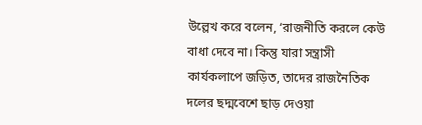উল্লেখ করে বলেন, ‘রাজনীতি করলে কেউ বাধা দেবে না। কিন্তু যারা সন্ত্রাসী কার্যকলাপে জড়িত, তাদের রাজনৈতিক দলের ছদ্মবেশে ছাড় দেওয়া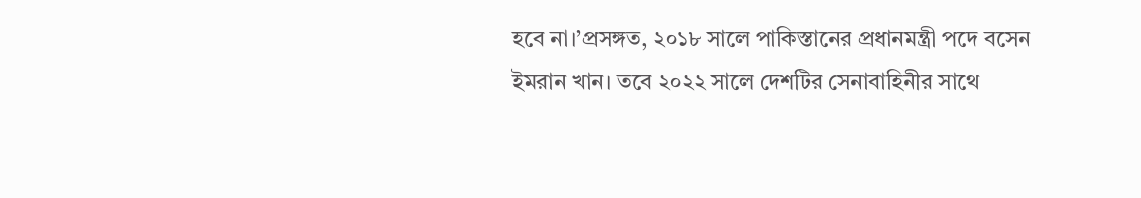হবে না।’প্রসঙ্গত, ২০১৮ সালে পাকিস্তানের প্রধানমন্ত্রী পদে বসেন ইমরান খান। তবে ২০২২ সালে দেশটির সেনাবাহিনীর সাথে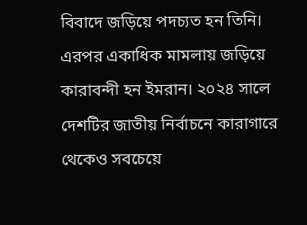বিবাদে জড়িয়ে পদচ্যত হন তিনি। এরপর একাধিক মামলায় জড়িয়ে কারাবন্দী হন ইমরান। ২০২৪ সালে দেশটির জাতীয় নির্বাচনে কারাগারে থেকেও সবচেয়ে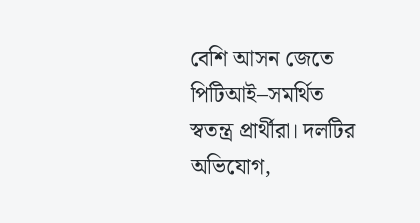বেশি আসন জেতে পিটিআই–সমর্থিত স্বতন্ত্র প্রার্থীরা। দলটির অভিযোগ,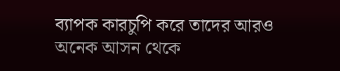ব্যাপক কারচুপি করে তাদের আরও অনেক আসন থেকে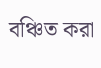বঞ্চিত করা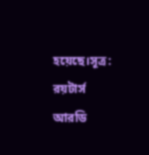হয়েছে।সূত্র: রয়টার্স আরডি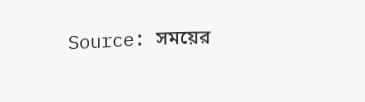Source: সময়ের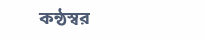কন্ঠস্বর